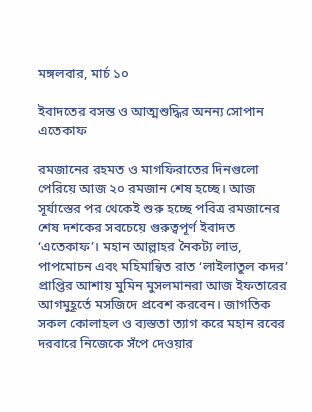মঙ্গলবার, মার্চ ১০

ইবাদতের বসন্ত ও আত্মশুদ্ধির অনন্য সোপান এতেকাফ

রমজানের রহমত ও মাগফিরাতের দিনগুলো পেরিয়ে আজ ২০ রমজান শেষ হচ্ছে। আজ সূর্যাস্তের পর থেকেই শুরু হচ্ছে পবিত্র রমজানের শেষ দশকের সবচেয়ে গুরুত্বপূর্ণ ইবাদত ‘এতেকাফ’। মহান আল্লাহর নৈকট্য লাভ, পাপমোচন এবং মহিমান্বিত রাত ‘লাইলাতুল কদর’ প্রাপ্তির আশায় মুমিন মুসলমানরা আজ ইফতারের আগমুহূর্তে মসজিদে প্রবেশ করবেন। জাগতিক সকল কোলাহল ও ব্যস্ততা ত্যাগ করে মহান রবের দরবারে নিজেকে সঁপে দেওয়ার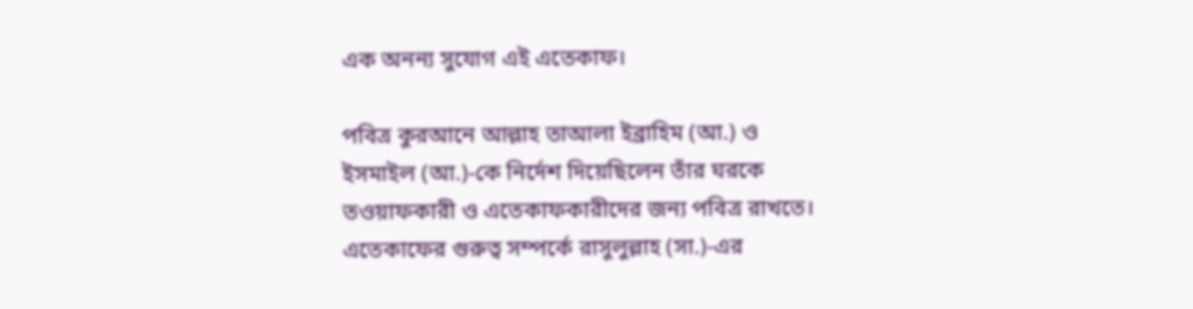এক অনন্য সুযোগ এই এতেকাফ।

পবিত্র কুরআনে আল্লাহ তাআলা ইব্রাহিম (আ.) ও ইসমাইল (আ.)-কে নির্দেশ দিয়েছিলেন তাঁর ঘরকে তওয়াফকারী ও এতেকাফকারীদের জন্য পবিত্র রাখতে। এতেকাফের গুরুত্ব সম্পর্কে রাসুলুল্লাহ (সা.)-এর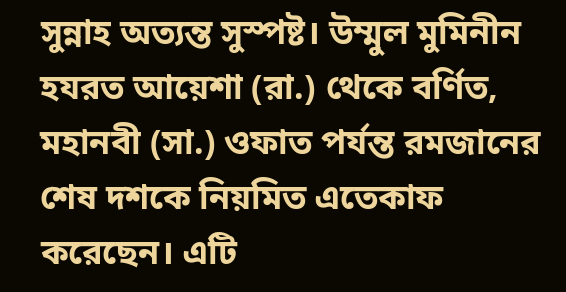সুন্নাহ অত্যন্ত সুস্পষ্ট। উম্মুল মুমিনীন হযরত আয়েশা (রা.) থেকে বর্ণিত, মহানবী (সা.) ওফাত পর্যন্ত রমজানের শেষ দশকে নিয়মিত এতেকাফ করেছেন। এটি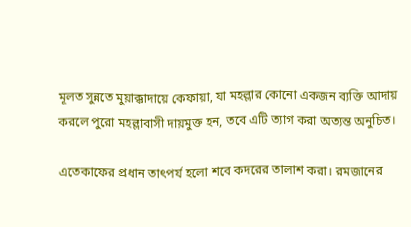মূলত সুন্নতে মুয়াক্কাদায়ে কেফায়া, যা মহল্লার কোনো একজন ব্যক্তি আদায় করলে পুরো মহল্লাবাসী দায়মুক্ত হন, তবে এটি ত্যাগ করা অত্যন্ত অনুচিত।

এতেকাফের প্রধান তাৎপর্য হলো শবে কদরের তালাশ করা। রমজানের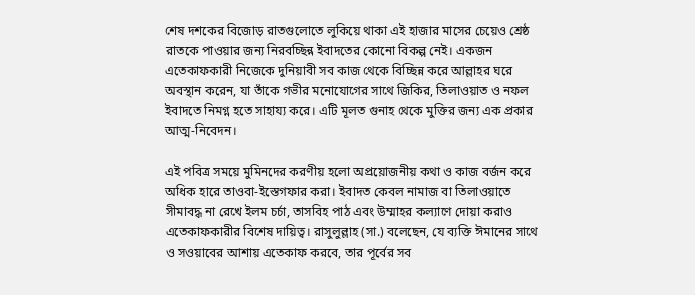শেষ দশকের বিজোড় রাতগুলোতে লুকিয়ে থাকা এই হাজার মাসের চেয়েও শ্রেষ্ঠ রাতকে পাওয়ার জন্য নিরবচ্ছিন্ন ইবাদতের কোনো বিকল্প নেই। একজন এতেকাফকারী নিজেকে দুনিয়াবী সব কাজ থেকে বিচ্ছিন্ন করে আল্লাহর ঘরে অবস্থান করেন, যা তাঁকে গভীর মনোযোগের সাথে জিকির, তিলাওয়াত ও নফল ইবাদতে নিমগ্ন হতে সাহায্য করে। এটি মূলত গুনাহ থেকে মুক্তির জন্য এক প্রকার আত্ম-নিবেদন।

এই পবিত্র সময়ে মুমিনদের করণীয় হলো অপ্রয়োজনীয় কথা ও কাজ বর্জন করে অধিক হারে তাওবা-ইস্তেগফার করা। ইবাদত কেবল নামাজ বা তিলাওয়াতে সীমাবদ্ধ না রেখে ইলম চর্চা, তাসবিহ পাঠ এবং উম্মাহর কল্যাণে দোয়া করাও এতেকাফকারীর বিশেষ দায়িত্ব। রাসুলুল্লাহ (সা.) বলেছেন, যে ব্যক্তি ঈমানের সাথে ও সওয়াবের আশায় এতেকাফ করবে, তার পূর্বের সব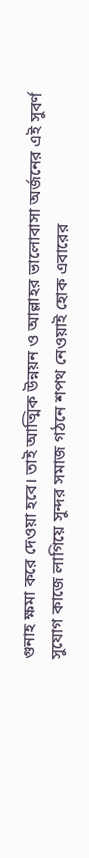গুনাহ ক্ষমা করে দেওয়া হবে। তাই আত্মিক উন্নয়ন ও আল্লাহর ভালোবাসা অর্জনের এই সুবর্ণ সুযোগ কাজে লাগিয়ে সুন্দর সমাজ গঠনে শপথ নেওয়াই হোক এবারের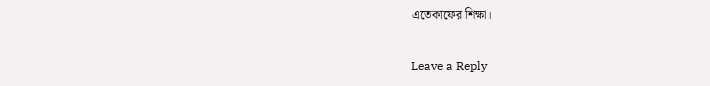এতেকাফের শিক্ষা।

Leave a Reply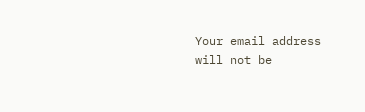Your email address will not be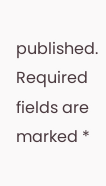published. Required fields are marked *